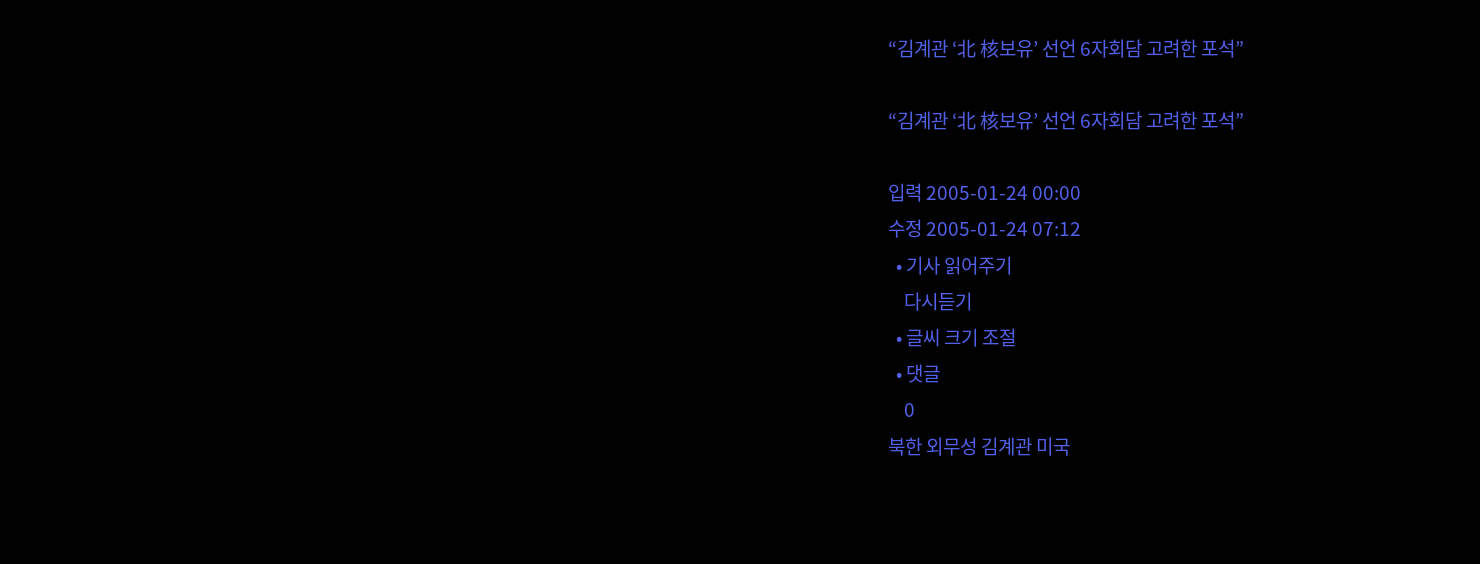“김계관 ‘北 核보유’ 선언 6자회담 고려한 포석”

“김계관 ‘北 核보유’ 선언 6자회담 고려한 포석”

입력 2005-01-24 00:00
수정 2005-01-24 07:12
  • 기사 읽어주기
    다시듣기
  • 글씨 크기 조절
  • 댓글
    0
북한 외무성 김계관 미국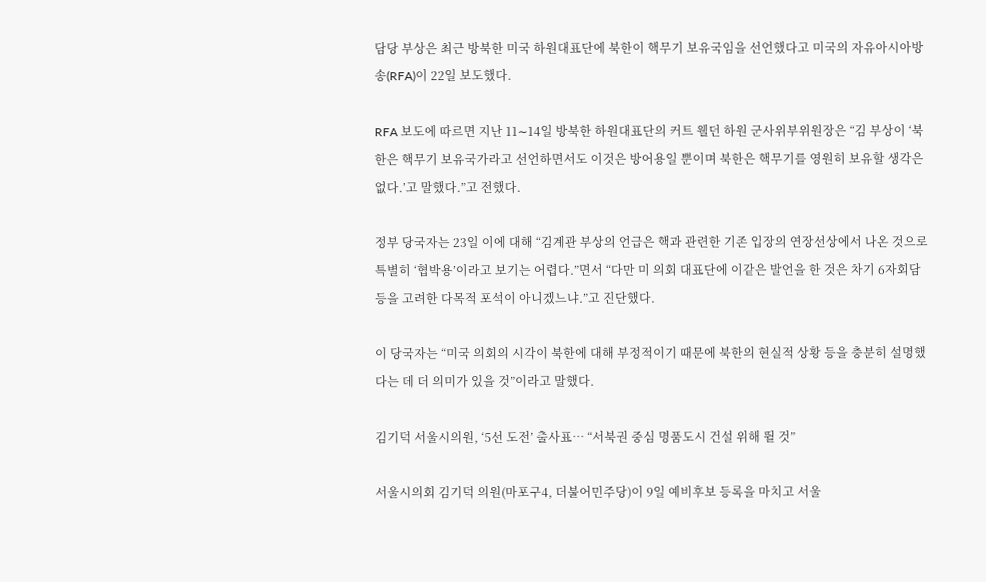담당 부상은 최근 방북한 미국 하원대표단에 북한이 핵무기 보유국임을 선언했다고 미국의 자유아시아방송(RFA)이 22일 보도했다.

RFA 보도에 따르면 지난 11∼14일 방북한 하원대표단의 커트 웰던 하원 군사위부위원장은 “김 부상이 ‘북한은 핵무기 보유국가라고 선언하면서도 이것은 방어용일 뿐이며 북한은 핵무기를 영원히 보유할 생각은 없다.’고 말했다.”고 전했다.

정부 당국자는 23일 이에 대해 “김계관 부상의 언급은 핵과 관련한 기존 입장의 연장선상에서 나온 것으로 특별히 ‘협박용’이라고 보기는 어렵다.”면서 “다만 미 의회 대표단에 이같은 발언을 한 것은 차기 6자회담 등을 고려한 다목적 포석이 아니겠느냐.”고 진단했다.

이 당국자는 “미국 의회의 시각이 북한에 대해 부정적이기 때문에 북한의 현실적 상황 등을 충분히 설명했다는 데 더 의미가 있을 것”이라고 말했다.

김기덕 서울시의원, ‘5선 도전’ 출사표… “서북권 중심 명품도시 건설 위해 뛸 것”

서울시의회 김기덕 의원(마포구4, 더불어민주당)이 9일 예비후보 등록을 마치고 서울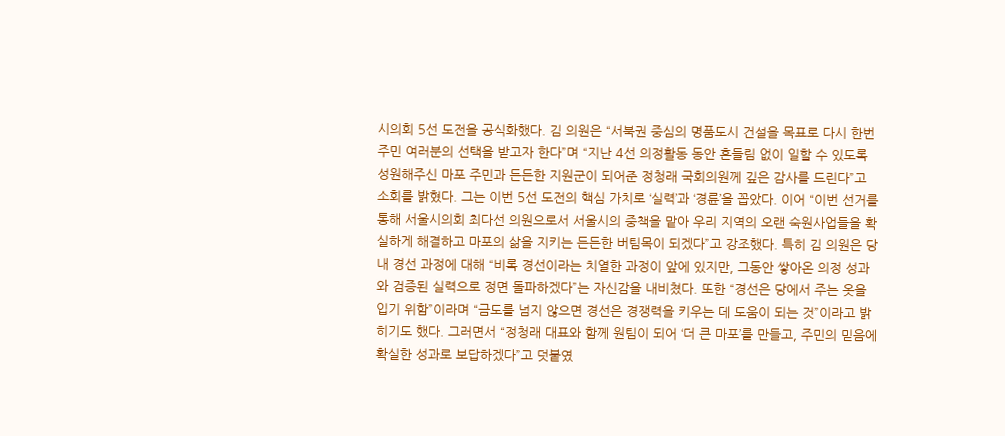시의회 5선 도전을 공식화했다. 김 의원은 “서북권 중심의 명품도시 건설을 목표로 다시 한번 주민 여러분의 선택을 받고자 한다”며 “지난 4선 의정활동 동안 흔들림 없이 일할 수 있도록 성원해주신 마포 주민과 든든한 지원군이 되어준 정청래 국회의원께 깊은 감사를 드린다”고 소회를 밝혔다. 그는 이번 5선 도전의 핵심 가치로 ‘실력’과 ‘경륜’을 꼽았다. 이어 “이번 선거를 통해 서울시의회 최다선 의원으로서 서울시의 중책을 맡아 우리 지역의 오랜 숙원사업들을 확실하게 해결하고 마포의 삶을 지키는 든든한 버팀목이 되겠다”고 강조했다. 특히 김 의원은 당내 경선 과정에 대해 “비록 경선이라는 치열한 과정이 앞에 있지만, 그동안 쌓아온 의정 성과와 검증된 실력으로 정면 돌파하겠다”는 자신감을 내비쳤다. 또한 “경선은 당에서 주는 옷을 입기 위함”이라며 “금도를 넘지 않으면 경선은 경쟁력을 키우는 데 도움이 되는 것”이라고 밝히기도 했다. 그러면서 “정청래 대표와 함께 원팀이 되어 ‘더 큰 마포’를 만들고, 주민의 믿음에 확실한 성과로 보답하겠다”고 덧붙였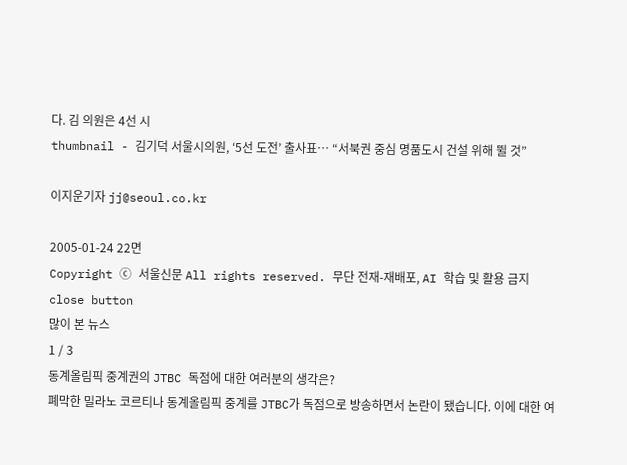다. 김 의원은 4선 시
thumbnail - 김기덕 서울시의원, ‘5선 도전’ 출사표… “서북권 중심 명품도시 건설 위해 뛸 것”

이지운기자 jj@seoul.co.kr

2005-01-24 22면
Copyright ⓒ 서울신문 All rights reserved. 무단 전재-재배포, AI 학습 및 활용 금지
close button
많이 본 뉴스
1 / 3
동계올림픽 중계권의 JTBC 독점에 대한 여러분의 생각은?
폐막한 밀라노 코르티나 동계올림픽 중계를 JTBC가 독점으로 방송하면서 논란이 됐습니다. 이에 대한 여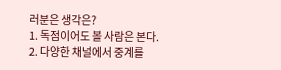러분은 생각은?
1. 독점이어도 볼 사람은 본다.
2. 다양한 채널에서 중계를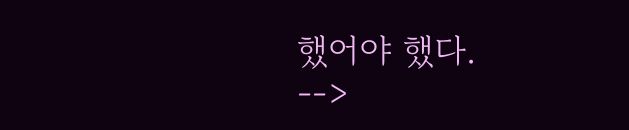했어야 했다.
-->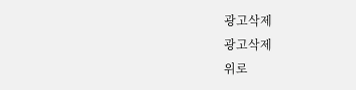광고삭제
광고삭제
위로